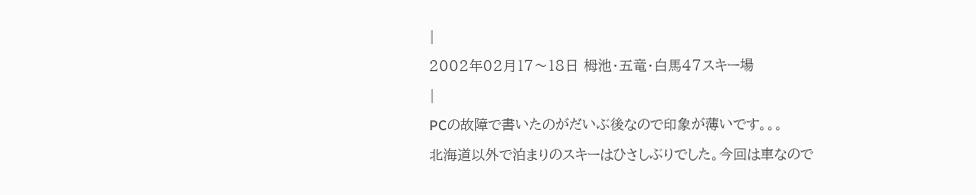|
2002年02月17〜18日 栂池・五竜・白馬47スキー場
|
PCの故障で書いたのがだいぶ後なので印象が薄いです。。。
北海道以外で泊まりのスキーはひさしぶりでした。今回は車なので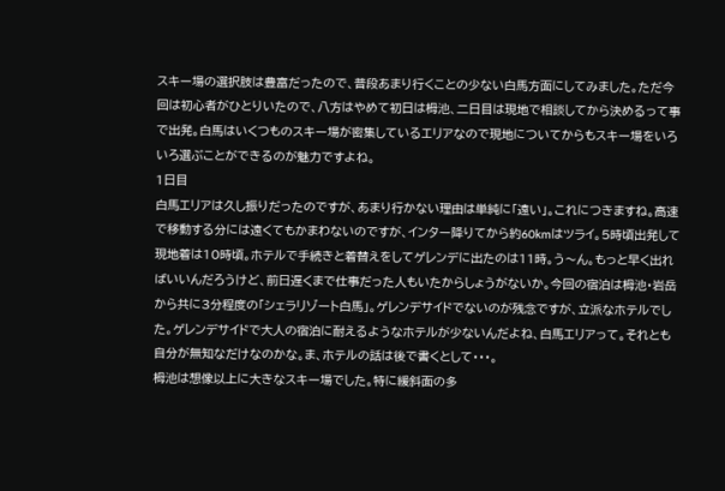スキー場の選択肢は豊富だったので、普段あまり行くことの少ない白馬方面にしてみました。ただ今回は初心者がひとりいたので、八方はやめて初日は栂池、二日目は現地で相談してから決めるって事で出発。白馬はいくつものスキー場が密集しているエリアなので現地についてからもスキー場をいろいろ選ぶことができるのが魅力ですよね。
1日目
白馬エリアは久し振りだったのですが、あまり行かない理由は単純に「遠い」。これにつきますね。高速で移動する分には遠くてもかまわないのですが、インター降りてから約60kmはツライ。5時頃出発して現地着は10時頃。ホテルで手続きと着替えをしてゲレンデに出たのは11時。う〜ん。もっと早く出ればいいんだろうけど、前日遅くまで仕事だった人もいたからしょうがないか。今回の宿泊は栂池・岩岳から共に3分程度の「シェラリゾート白馬」。ゲレンデサイドでないのが残念ですが、立派なホテルでした。ゲレンデサイドで大人の宿泊に耐えるようなホテルが少ないんだよね、白馬エリアって。それとも自分が無知なだけなのかな。ま、ホテルの話は後で書くとして・・・。
栂池は想像以上に大きなスキー場でした。特に緩斜面の多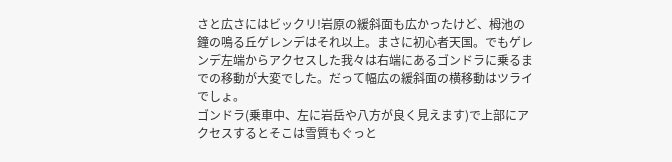さと広さにはビックリ!岩原の緩斜面も広かったけど、栂池の鐘の鳴る丘ゲレンデはそれ以上。まさに初心者天国。でもゲレンデ左端からアクセスした我々は右端にあるゴンドラに乗るまでの移動が大変でした。だって幅広の緩斜面の横移動はツライでしょ。
ゴンドラ(乗車中、左に岩岳や八方が良く見えます)で上部にアクセスするとそこは雪質もぐっと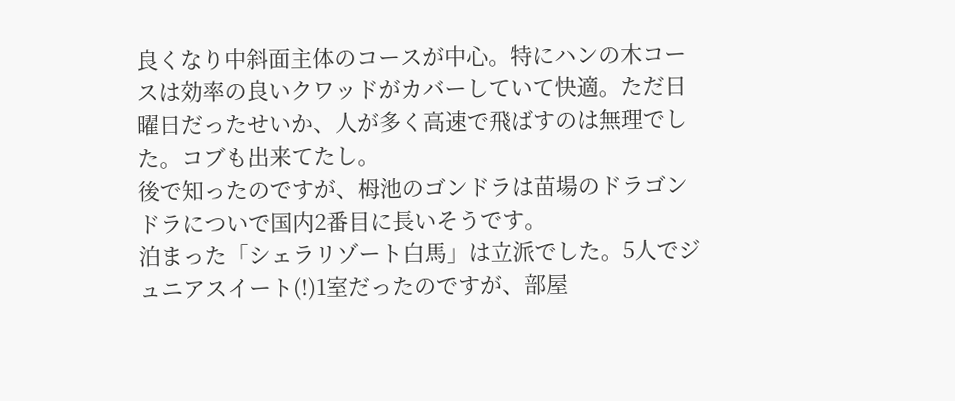良くなり中斜面主体のコースが中心。特にハンの木コースは効率の良いクワッドがカバーしていて快適。ただ日曜日だったせいか、人が多く高速で飛ばすのは無理でした。コブも出来てたし。
後で知ったのですが、栂池のゴンドラは苗場のドラゴンドラについで国内2番目に長いそうです。
泊まった「シェラリゾート白馬」は立派でした。5人でジュニアスイート(!)1室だったのですが、部屋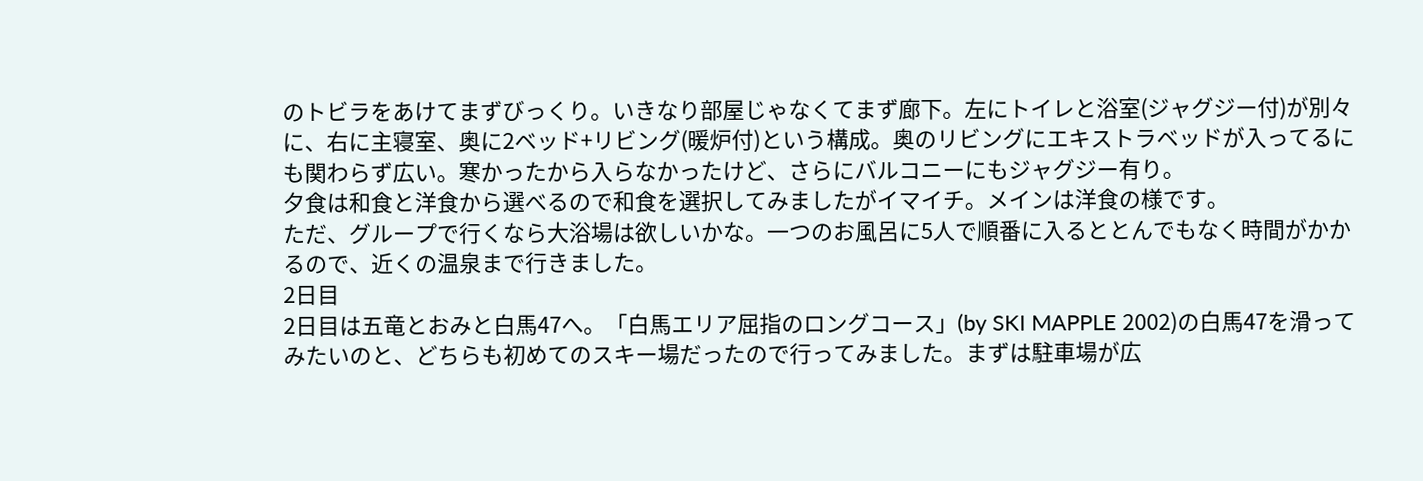のトビラをあけてまずびっくり。いきなり部屋じゃなくてまず廊下。左にトイレと浴室(ジャグジー付)が別々に、右に主寝室、奥に2ベッド+リビング(暖炉付)という構成。奥のリビングにエキストラベッドが入ってるにも関わらず広い。寒かったから入らなかったけど、さらにバルコニーにもジャグジー有り。
夕食は和食と洋食から選べるので和食を選択してみましたがイマイチ。メインは洋食の様です。
ただ、グループで行くなら大浴場は欲しいかな。一つのお風呂に5人で順番に入るととんでもなく時間がかかるので、近くの温泉まで行きました。
2日目
2日目は五竜とおみと白馬47へ。「白馬エリア屈指のロングコース」(by SKI MAPPLE 2002)の白馬47を滑ってみたいのと、どちらも初めてのスキー場だったので行ってみました。まずは駐車場が広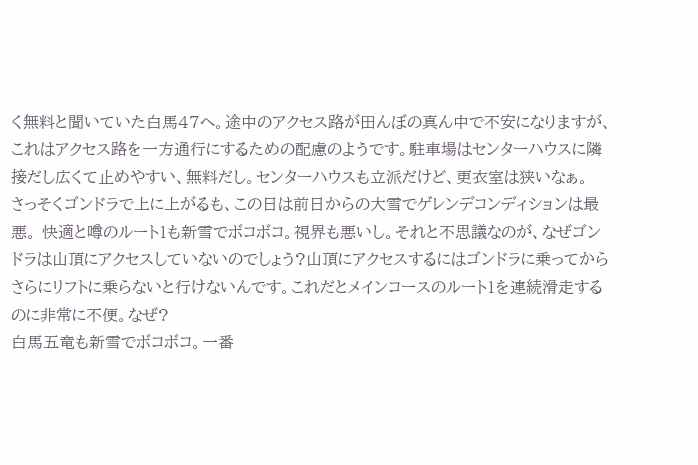く無料と聞いていた白馬47へ。途中のアクセス路が田んぼの真ん中で不安になりますが、これはアクセス路を一方通行にするための配慮のようです。駐車場はセンターハウスに隣接だし広くて止めやすい、無料だし。センターハウスも立派だけど、更衣室は狭いなぁ。
さっそくゴンドラで上に上がるも、この日は前日からの大雪でゲレンデコンディションは最悪。 快適と噂のルート1も新雪でボコボコ。視界も悪いし。それと不思議なのが、なぜゴンドラは山頂にアクセスしていないのでしょう?山頂にアクセスするにはゴンドラに乗ってからさらにリフトに乗らないと行けないんです。これだとメインコースのルート1を連続滑走するのに非常に不便。なぜ?
白馬五竜も新雪でボコボコ。一番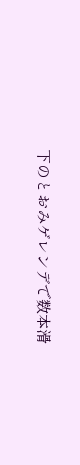下のとおみゲレンデで数本滑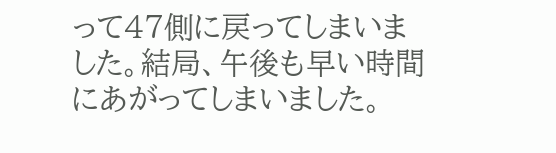って47側に戻ってしまいました。結局、午後も早い時間にあがってしまいました。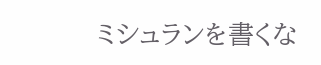ミシュランを書くな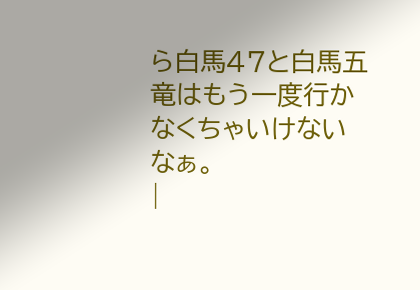ら白馬47と白馬五竜はもう一度行かなくちゃいけないなぁ。
|